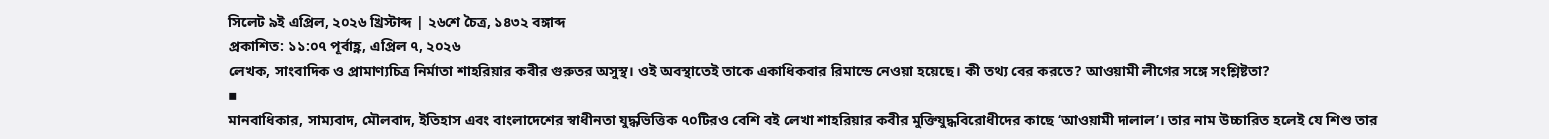সিলেট ৯ই এপ্রিল, ২০২৬ খ্রিস্টাব্দ | ২৬শে চৈত্র, ১৪৩২ বঙ্গাব্দ
প্রকাশিত: ১১:০৭ পূর্বাহ্ণ, এপ্রিল ৭, ২০২৬
লেখক, সাংবাদিক ও প্রামাণ্যচিত্র নির্মাতা শাহরিয়ার কবীর গুরুতর অসুস্থ। ওই অবস্থাতেই তাকে একাধিকবার রিমান্ডে নেওয়া হয়েছে। কী তথ্য বের করতে? আওয়ামী লীগের সঙ্গে সংশ্লিষ্টতা?
▪
মানবাধিকার, সাম্যবাদ, মৌলবাদ, ইতিহাস এবং বাংলাদেশের স্বাধীনতা যুদ্ধভিত্তিক ৭০টিরও বেশি বই লেখা শাহরিয়ার কবীর মুক্তিযুদ্ধবিরোধীদের কাছে ‘আওয়ামী দালাল’। তার নাম উচ্চারিত হলেই যে শিশু তার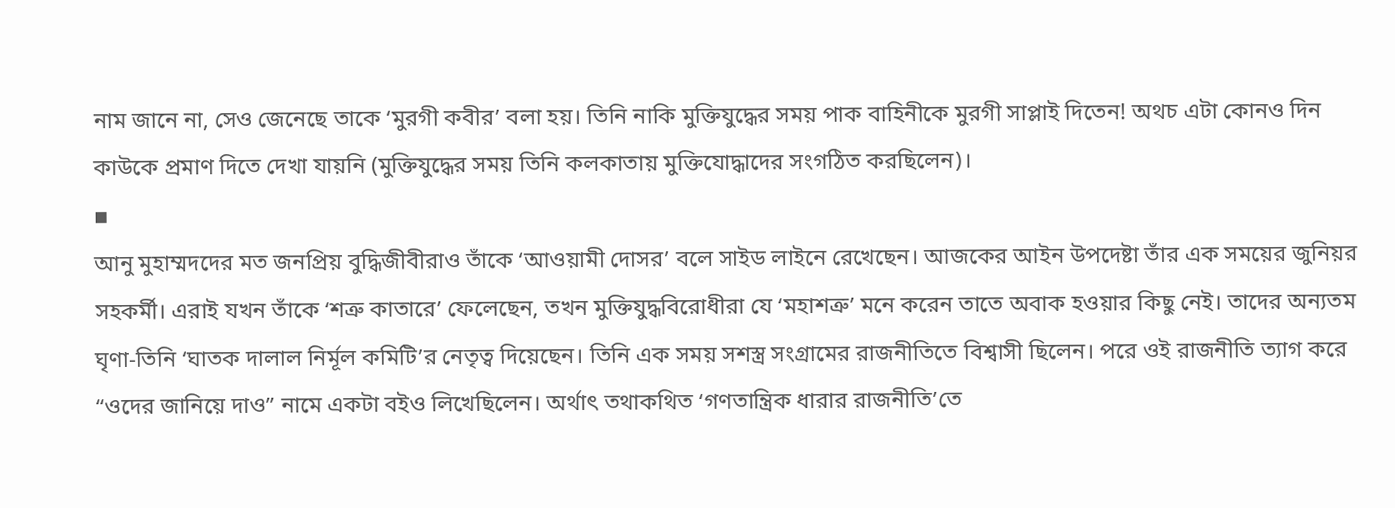নাম জানে না, সেও জেনেছে তাকে ‘মুরগী কবীর’ বলা হয়। তিনি নাকি মুক্তিযুদ্ধের সময় পাক বাহিনীকে মুরগী সাপ্লাই দিতেন! অথচ এটা কোনও দিন কাউকে প্রমাণ দিতে দেখা যায়নি (মুক্তিযুদ্ধের সময় তিনি কলকাতায় মুক্তিযোদ্ধাদের সংগঠিত করছিলেন)।
▪
আনু মুহাম্মদদের মত জনপ্রিয় বুদ্ধিজীবীরাও তাঁকে ‘আওয়ামী দোসর’ বলে সাইড লাইনে রেখেছেন। আজকের আইন উপদেষ্টা তাঁর এক সময়ের জুনিয়র সহকর্মী। এরাই যখন তাঁকে ‘শত্রু কাতারে’ ফেলেছেন, তখন মুক্তিযুদ্ধবিরোধীরা যে ‘মহাশত্রু’ মনে করেন তাতে অবাক হওয়ার কিছু নেই। তাদের অন্যতম ঘৃণা-তিনি ‘ঘাতক দালাল নির্মূল কমিটি’র নেতৃত্ব দিয়েছেন। তিনি এক সময় সশস্ত্র সংগ্রামের রাজনীতিতে বিশ্বাসী ছিলেন। পরে ওই রাজনীতি ত্যাগ করে “ওদের জানিয়ে দাও” নামে একটা বইও লিখেছিলেন। অর্থাৎ তথাকথিত ‘গণতান্ত্রিক ধারার রাজনীতি’তে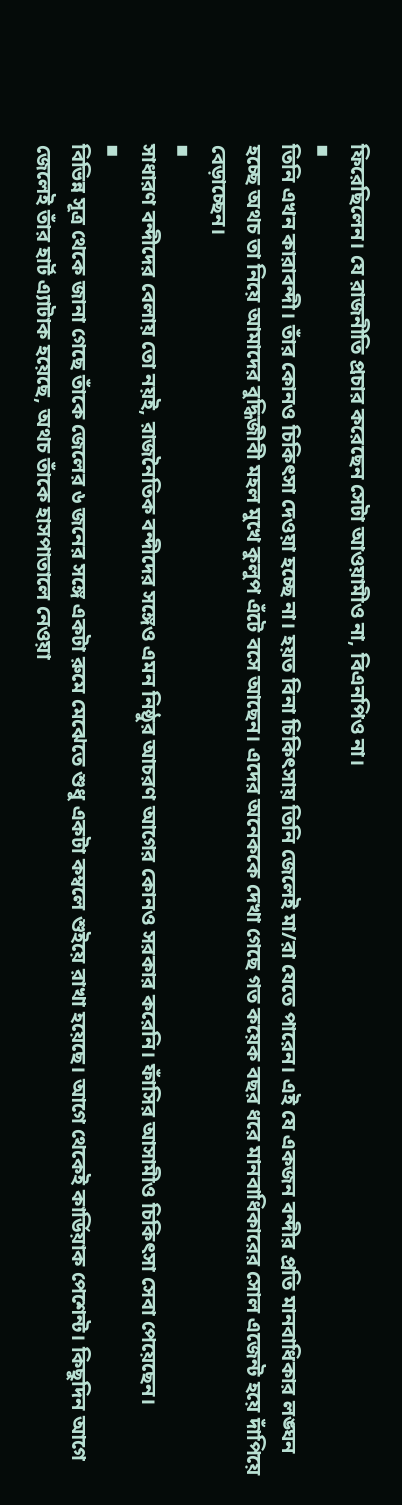ফিরেছিলেন। যে রাজনীতি প্রচার করেছেন সেটা আওয়ামীও না, বিএনপিও না।
▪
তিনি এখন কারাবন্দী। তাঁর কোনও চিকিৎসা দেওয়া হচ্ছে না। হয়ত বিনা চিকিৎসায় তিনি জেলেই মা/রা যেতে পারেন। এই যে একজন বন্দীর প্রতি মানবাধিকার লঙ্ঘন হচ্ছে অথচ তা নিয়ে আমাদের বুদ্ধিজীবী মহল মুখে কুলুপ এঁটে বসে আছেন। এদের অনেককে দেখা গেছে গত কয়েক বছর ধরে মানবাধিকারের সোল এজেন্ট হয়ে দাঁপিয়ে বেড়াচ্ছেন।
▪
সাধারণ বন্দীদের বেলায় তো নয়ই, রাজনৈতিক বন্দীদের সঙ্গেও এমন নিষ্ঠুর আচরণ আগের কোনও সরকার করেনি। ফাঁসির আসামীও চিকিৎসা সেবা পেয়েছেন।
▪
বিভিন্ন সূত্র থেকে জানা গেছে তাঁকে জেলের ৬ জনের সঙ্গে একটা রুমে মেঝেতে শুধু একটা কম্বলে শুইয়ে রাখা হয়েছে। আগে থেকেই কার্ডিয়াক পেশেন্ট। কিছুদিন আগে জেলেই তাঁর হার্ট এ্যাটাক হয়েছে, অথচ তাঁকে হাসপাতালে নেওয়া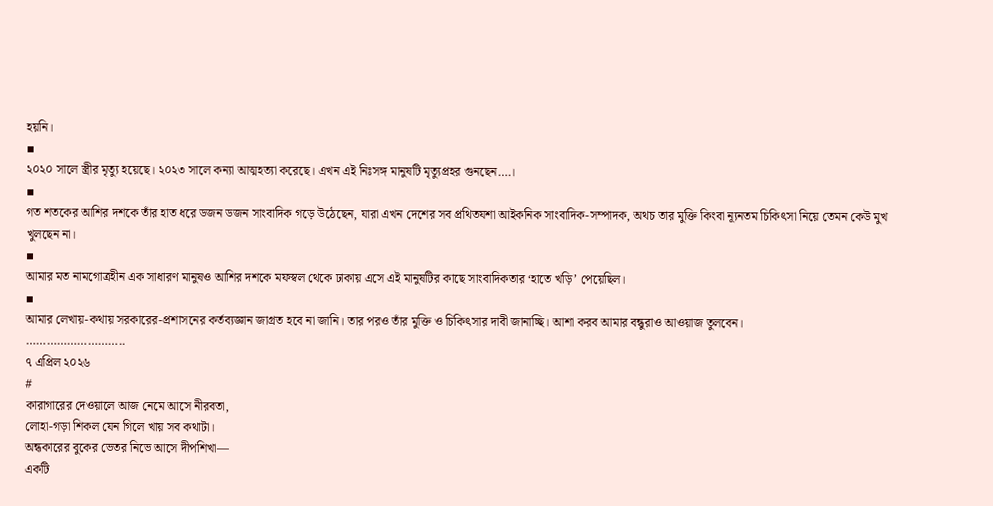হয়নি।
▪
২০২০ সালে স্ত্রীর মৃত্যু হয়েছে। ২০২৩ সালে কন্যা আত্মহত্যা করেছে। এখন এই নিঃসঙ্গ মানুষটি মৃত্যুপ্রহর গুনছেন….।
▪
গত শতকের আশির দশকে তাঁর হাত ধরে ডজন ডজন সাংবাদিক গড়ে উঠেছেন, যারা এখন দেশের সব প্রথিতযশা আইকনিক সাংবাদিক-সম্পাদক, অথচ তার মুক্তি কিংবা ন্যূনতম চিকিৎসা নিয়ে তেমন কেউ মুখ খুলছেন না।
▪
আমার মত নামগোত্রহীন এক সাধারণ মানুষও আশির দশকে মফস্বল থেকে ঢাকায় এসে এই মানুষটির কাছে সাংবাদিকতার ‘হাতে খড়ি’ পেয়েছিল।
▪
আমার লেখায়-কথায় সরকারের-প্রশাসনের কর্তব্যজ্ঞান জাগ্রত হবে না জানি। তার পরও তাঁর মুক্তি ও চিকিৎসার দাবী জানাচ্ছি। আশা করব আমার বন্ধুরাও আওয়াজ তুলবেন।
………………………..
৭ এপ্রিল ২০২৬
#
কারাগারের দেওয়ালে আজ নেমে আসে নীরবতা,
লোহা-গড়া শিকল যেন গিলে খায় সব কথাটা।
অন্ধকারের বুকের ভেতর নিভে আসে দীপশিখা—
একটি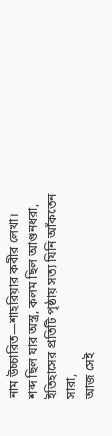নাম উচ্চারিত—শাহরিয়ার কবীর লেখা।
শব্দ ছিল যার অস্ত্র, কলম ছিল আগুনধরা,
ইতিহাসের প্রতিটি পৃষ্ঠায় সত্য যিনি আঁকতেন সারা,
আজ সেই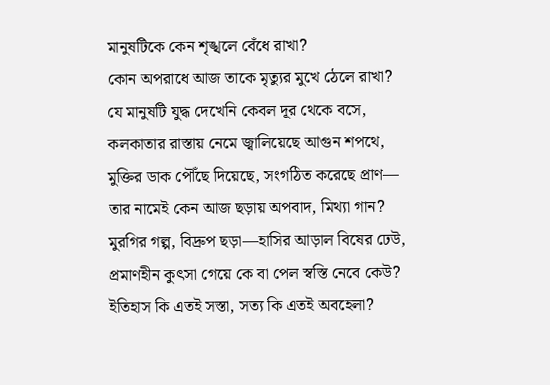মানুষটিকে কেন শৃঙ্খলে বেঁধে রাখা?
কোন অপরাধে আজ তাকে মৃত্যুর মুখে ঠেলে রাখা?
যে মানুষটি যুদ্ধ দেখেনি কেবল দূর থেকে বসে,
কলকাতার রাস্তায় নেমে জ্বালিয়েছে আগুন শপথে,
মুক্তির ডাক পৌঁছে দিয়েছে, সংগঠিত করেছে প্রাণ—
তার নামেই কেন আজ ছড়ায় অপবাদ, মিথ্যা গান?
মুরগির গল্প, বিদ্রুপ ছড়া—হাসির আড়াল বিষের ঢেউ,
প্রমাণহীন কুৎসা গেয়ে কে বা পেল স্বস্তি নেবে কেউ?
ইতিহাস কি এতই সস্তা, সত্য কি এতই অবহেলা?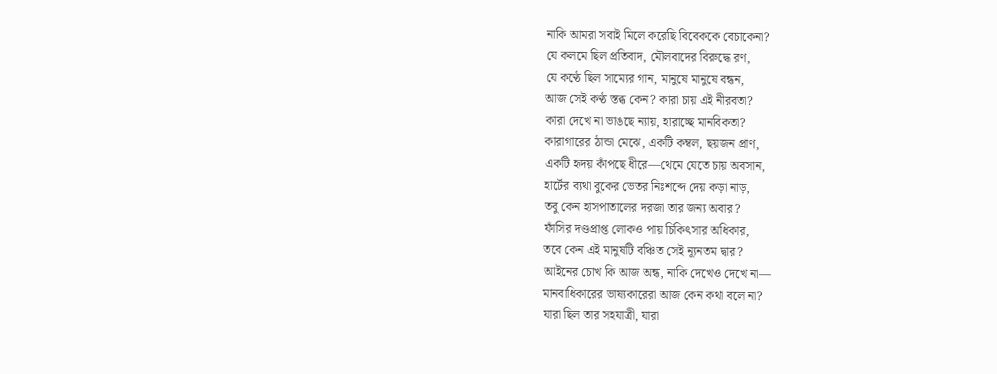নাকি আমরা সবাই মিলে করেছি বিবেককে বেচাকেনা?
যে কলমে ছিল প্রতিবাদ, মৌলবাদের বিরুদ্ধে রণ,
যে কণ্ঠে ছিল সাম্যের গান, মানুষে মানুষে বন্ধন,
আজ সেই কণ্ঠ স্তব্ধ কেন? কারা চায় এই নীরবতা?
কারা দেখে না ভাঙছে ন্যায়, হারাচ্ছে মানবিকতা?
কারাগারের ঠান্ডা মেঝে, একটি কম্বল, ছয়জন প্রাণ,
একটি হৃদয় কাঁপছে ধীরে—থেমে যেতে চায় অবসান,
হার্টের ব্যথা বুকের ভেতর নিঃশব্দে দেয় কড়া নাড়,
তবু কেন হাসপাতালের দরজা তার জন্য অবার?
ফাঁসির দণ্ডপ্রাপ্ত লোকও পায় চিকিৎসার অধিকার,
তবে কেন এই মানুষটি বঞ্চিত সেই ন্যূনতম দ্বার?
আইনের চোখ কি আজ অন্ধ, নাকি দেখেও দেখে না—
মানবাধিকারের ভাষ্যকারেরা আজ কেন কথা বলে না?
যারা ছিল তার সহযাত্রী, যারা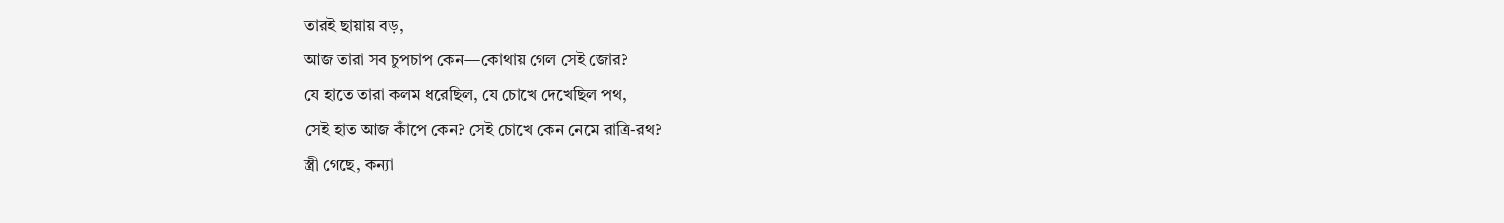তারই ছায়ায় বড়,
আজ তারা সব চুপচাপ কেন—কোথায় গেল সেই জোর?
যে হাতে তারা কলম ধরেছিল, যে চোখে দেখেছিল পথ,
সেই হাত আজ কাঁপে কেন? সেই চোখে কেন নেমে রাত্রি-রথ?
স্ত্রী গেছে, কন্যা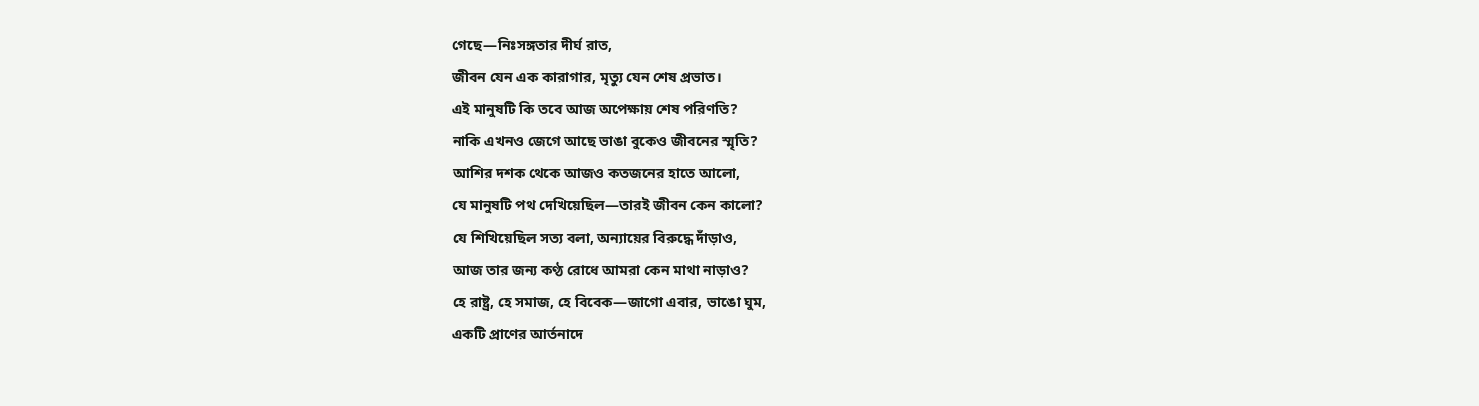গেছে—নিঃসঙ্গতার দীর্ঘ রাত,
জীবন যেন এক কারাগার, মৃত্যু যেন শেষ প্রভাত।
এই মানুষটি কি তবে আজ অপেক্ষায় শেষ পরিণতি?
নাকি এখনও জেগে আছে ভাঙা বুকেও জীবনের স্মৃতি?
আশির দশক থেকে আজও কতজনের হাতে আলো,
যে মানুষটি পথ দেখিয়েছিল—তারই জীবন কেন কালো?
যে শিখিয়েছিল সত্য বলা, অন্যায়ের বিরুদ্ধে দাঁড়াও,
আজ তার জন্য কণ্ঠ রোধে আমরা কেন মাথা নাড়াও?
হে রাষ্ট্র, হে সমাজ, হে বিবেক—জাগো এবার, ভাঙো ঘুম,
একটি প্রাণের আর্তনাদে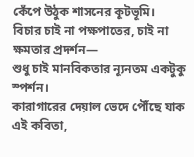কেঁপে উঠুক শাসনের কূটভূমি।
বিচার চাই না পক্ষপাতের, চাই না ক্ষমতার প্রদর্শন—
শুধু চাই মানবিকতার ন্যূনতম একটুকু স্পর্শন।
কারাগারের দেয়াল ভেদে পৌঁছে যাক এই কবিতা,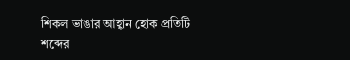শিকল ভাঙার আহ্বান হোক প্রতিটি শব্দের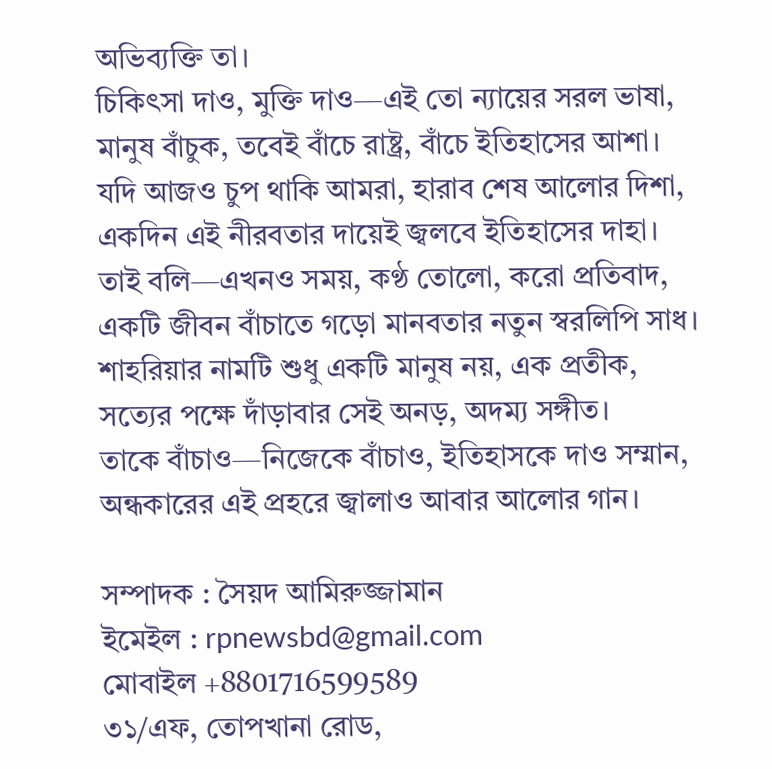অভিব্যক্তি তা।
চিকিৎসা দাও, মুক্তি দাও—এই তো ন্যায়ের সরল ভাষা,
মানুষ বাঁচুক, তবেই বাঁচে রাষ্ট্র, বাঁচে ইতিহাসের আশা।
যদি আজও চুপ থাকি আমরা, হারাব শেষ আলোর দিশা,
একদিন এই নীরবতার দায়েই জ্বলবে ইতিহাসের দাহা।
তাই বলি—এখনও সময়, কণ্ঠ তোলো, করো প্রতিবাদ,
একটি জীবন বাঁচাতে গড়ো মানবতার নতুন স্বরলিপি সাধ।
শাহরিয়ার নামটি শুধু একটি মানুষ নয়, এক প্রতীক,
সত্যের পক্ষে দাঁড়াবার সেই অনড়, অদম্য সঙ্গীত।
তাকে বাঁচাও—নিজেকে বাঁচাও, ইতিহাসকে দাও সম্মান,
অন্ধকারের এই প্রহরে জ্বালাও আবার আলোর গান।

সম্পাদক : সৈয়দ আমিরুজ্জামান
ইমেইল : rpnewsbd@gmail.com
মোবাইল +8801716599589
৩১/এফ, তোপখানা রোড,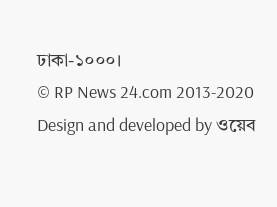ঢাকা-১০০০।
© RP News 24.com 2013-2020
Design and developed by ওয়েব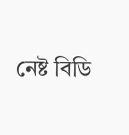নেষ্ট বিডি